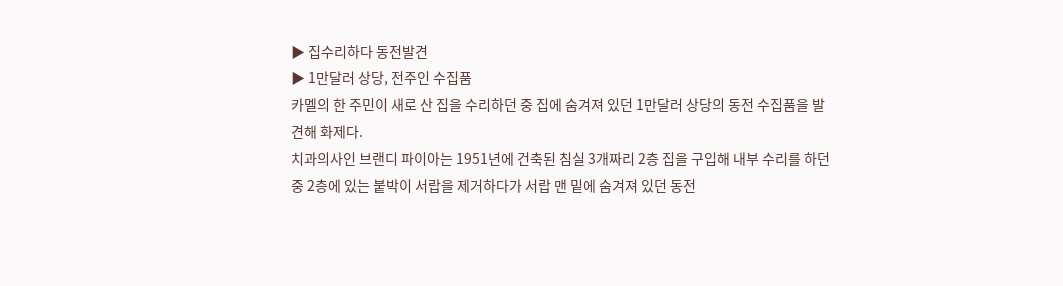▶ 집수리하다 동전발견
▶ 1만달러 상당, 전주인 수집품
카멜의 한 주민이 새로 산 집을 수리하던 중 집에 숨겨져 있던 1만달러 상당의 동전 수집품을 발견해 화제다.
치과의사인 브랜디 파이아는 1951년에 건축된 침실 3개짜리 2층 집을 구입해 내부 수리를 하던 중 2층에 있는 붙박이 서랍을 제거하다가 서랍 맨 밑에 숨겨져 있던 동전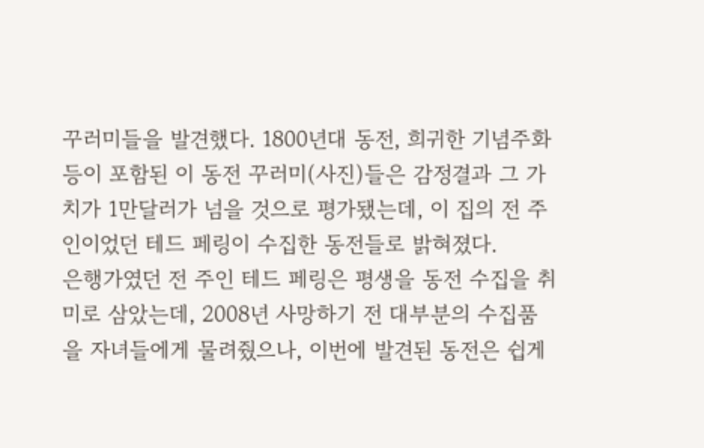꾸러미들을 발견했다. 1800년대 동전, 희귀한 기념주화 등이 포함된 이 동전 꾸러미(사진)들은 감정결과 그 가치가 1만달러가 넘을 것으로 평가됐는데, 이 집의 전 주인이었던 테드 페링이 수집한 동전들로 밝혀졌다.
은행가였던 전 주인 테드 페링은 평생을 동전 수집을 취미로 삼았는데, 2008년 사망하기 전 대부분의 수집품을 자녀들에게 물려줬으나, 이번에 발견된 동전은 쉽게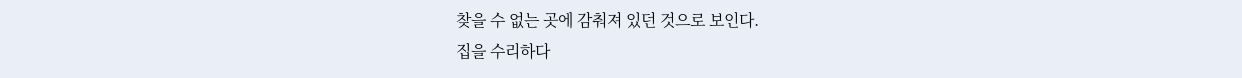찾을 수 없는 곳에 감춰져 있던 것으로 보인다.
집을 수리하다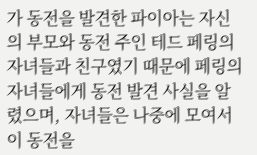가 동전을 발견한 파이아는 자신의 부모와 동전 주인 테드 페링의 자녀들과 친구였기 때문에 페링의 자녀들에게 동전 발견 사실을 알렸으며, 자녀들은 나중에 모여서 이 동전을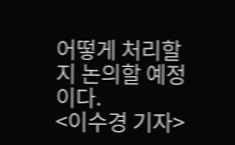어떻게 처리할지 논의할 예정이다.
<이수경 기자>